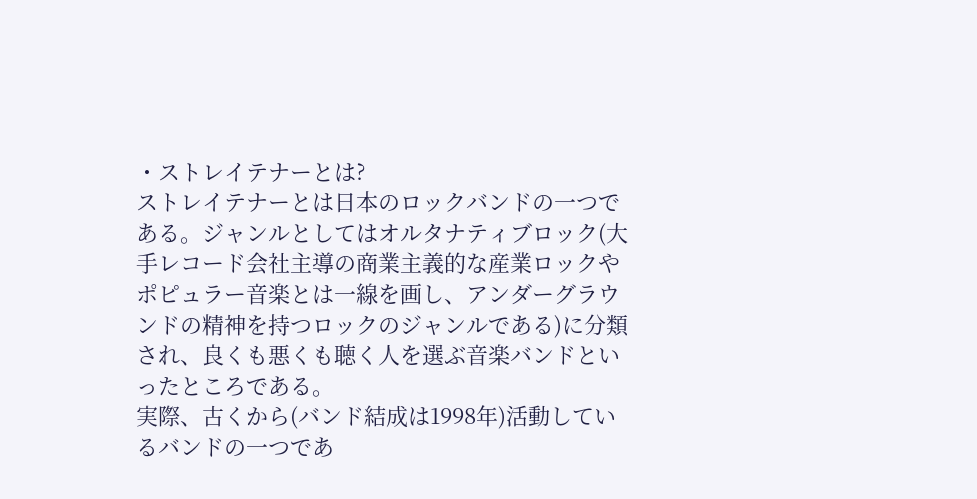・ストレイテナーとは?
ストレイテナーとは日本のロックバンドの一つである。ジャンルとしてはオルタナティブロック(大手レコード会社主導の商業主義的な産業ロックやポピュラー音楽とは一線を画し、アンダーグラウンドの精神を持つロックのジャンルである)に分類され、良くも悪くも聴く人を選ぶ音楽バンドといったところである。
実際、古くから(バンド結成は1998年)活動しているバンドの一つであ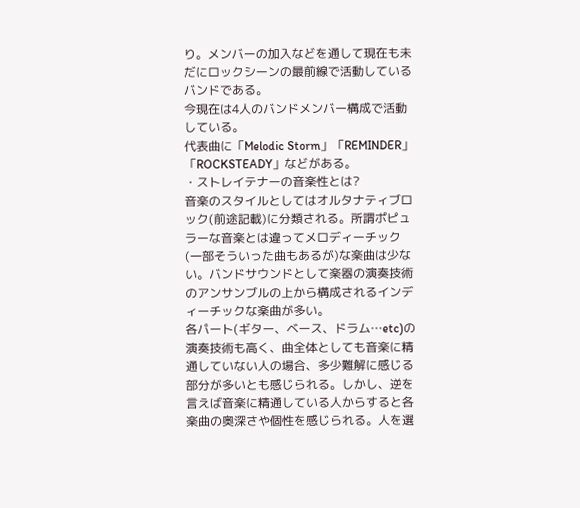り。メンバーの加入などを通して現在も未だにロックシーンの最前線で活動しているバンドである。
今現在は4人のバンドメンバー構成で活動している。
代表曲に「Melodic Storm」「REMINDER」「ROCKSTEADY」などがある。
・ストレイテナーの音楽性とは?
音楽のスタイルとしてはオルタナティブロック(前途記載)に分類される。所謂ポピュラーな音楽とは違ってメロディーチック(一部そういった曲もあるが)な楽曲は少ない。バンドサウンドとして楽器の演奏技術のアンサンブルの上から構成されるインディーチックな楽曲が多い。
各パート(ギター、ベース、ドラム…etc)の演奏技術も高く、曲全体としても音楽に精通していない人の場合、多少難解に感じる部分が多いとも感じられる。しかし、逆を言えば音楽に精通している人からすると各楽曲の奥深さや個性を感じられる。人を選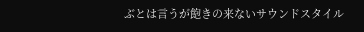ぶとは言うが飽きの来ないサウンドスタイル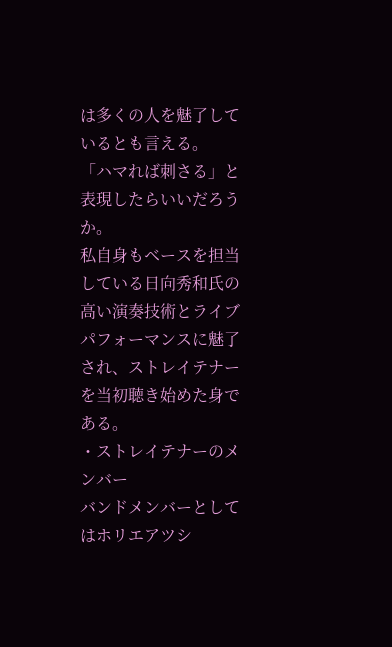は多くの人を魅了しているとも言える。
「ハマれば刺さる」と表現したらいいだろうか。
私自身もベースを担当している日向秀和氏の高い演奏技術とライブパフォーマンスに魅了され、ストレイテナーを当初聴き始めた身である。
・ストレイテナーのメンバー
バンドメンバーとしてはホリエアツシ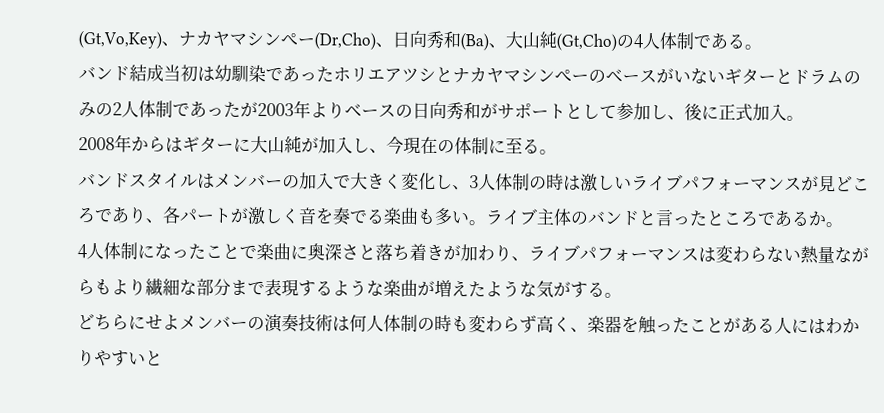(Gt,Vo,Key)、ナカヤマシンぺー(Dr,Cho)、日向秀和(Ba)、大山純(Gt,Cho)の4人体制である。
バンド結成当初は幼馴染であったホリエアツシとナカヤマシンぺーのベースがいないギターとドラムのみの2人体制であったが2003年よりベースの日向秀和がサポートとして参加し、後に正式加入。
2008年からはギターに大山純が加入し、今現在の体制に至る。
バンドスタイルはメンバーの加入で大きく変化し、3人体制の時は激しいライブパフォーマンスが見どころであり、各パートが激しく音を奏でる楽曲も多い。ライブ主体のバンドと言ったところであるか。
4人体制になったことで楽曲に奥深さと落ち着きが加わり、ライブパフォーマンスは変わらない熱量ながらもより繊細な部分まで表現するような楽曲が増えたような気がする。
どちらにせよメンバーの演奏技術は何人体制の時も変わらず高く、楽器を触ったことがある人にはわかりやすいと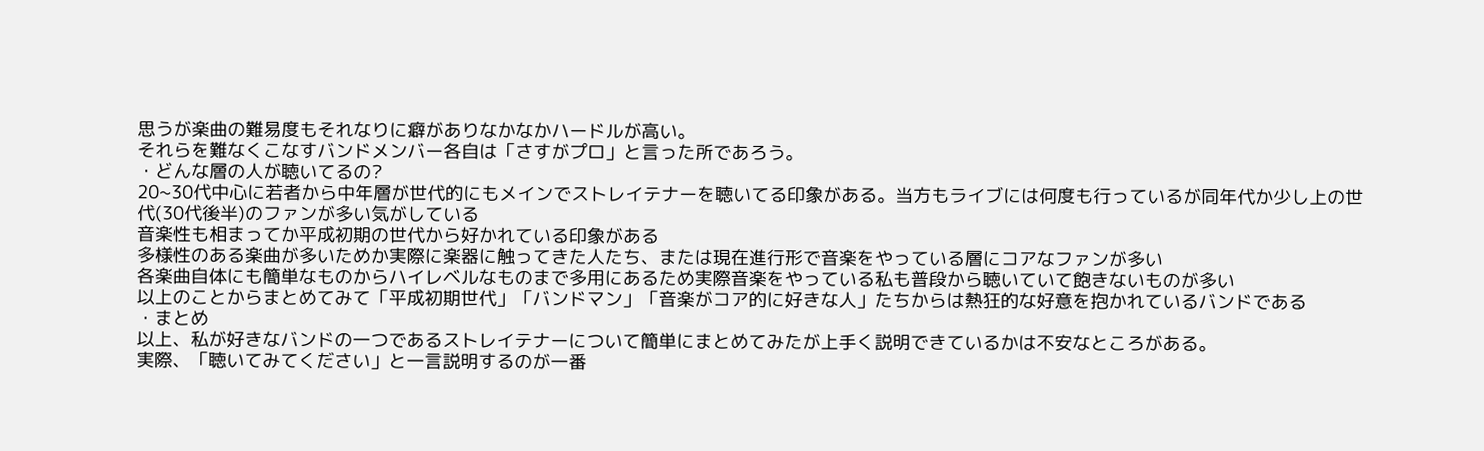思うが楽曲の難易度もそれなりに癖がありなかなかハードルが高い。
それらを難なくこなすバンドメンバー各自は「さすがプロ」と言った所であろう。
・どんな層の人が聴いてるの?
20~30代中心に若者から中年層が世代的にもメインでストレイテナーを聴いてる印象がある。当方もライブには何度も行っているが同年代か少し上の世代(30代後半)のファンが多い気がしている
音楽性も相まってか平成初期の世代から好かれている印象がある
多様性のある楽曲が多いためか実際に楽器に触ってきた人たち、または現在進行形で音楽をやっている層にコアなファンが多い
各楽曲自体にも簡単なものからハイレベルなものまで多用にあるため実際音楽をやっている私も普段から聴いていて飽きないものが多い
以上のことからまとめてみて「平成初期世代」「バンドマン」「音楽がコア的に好きな人」たちからは熱狂的な好意を抱かれているバンドである
・まとめ
以上、私が好きなバンドの一つであるストレイテナーについて簡単にまとめてみたが上手く説明できているかは不安なところがある。
実際、「聴いてみてください」と一言説明するのが一番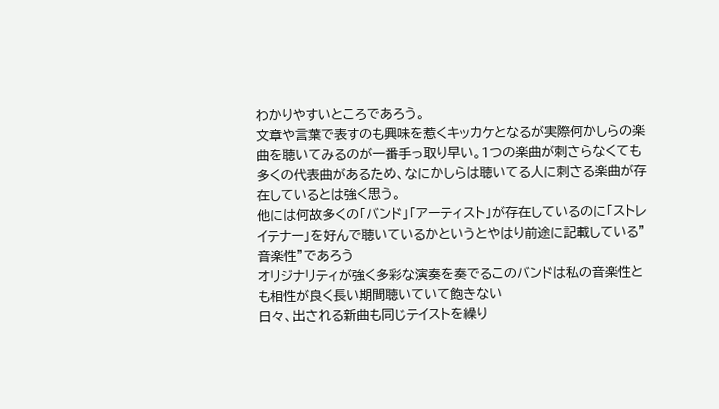わかりやすいところであろう。
文章や言葉で表すのも興味を惹くキッカケとなるが実際何かしらの楽曲を聴いてみるのが一番手っ取り早い。1つの楽曲が刺さらなくても多くの代表曲があるため、なにかしらは聴いてる人に刺さる楽曲が存在しているとは強く思う。
他には何故多くの「バンド」「アーティスト」が存在しているのに「ストレイテナー」を好んで聴いているかというとやはり前途に記載している”音楽性”であろう
オリジナリティが強く多彩な演奏を奏でるこのバンドは私の音楽性とも相性が良く長い期間聴いていて飽きない
日々、出される新曲も同じテイストを繰り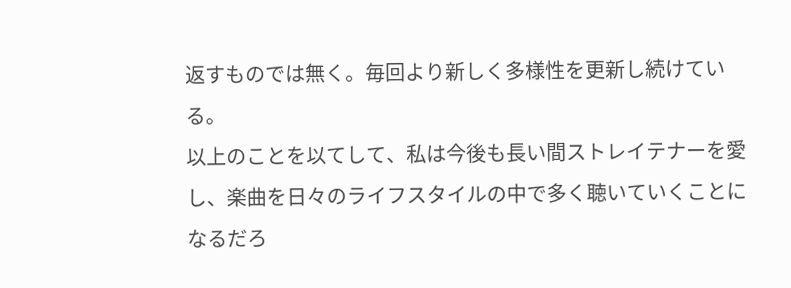返すものでは無く。毎回より新しく多様性を更新し続けている。
以上のことを以てして、私は今後も長い間ストレイテナーを愛し、楽曲を日々のライフスタイルの中で多く聴いていくことになるだろ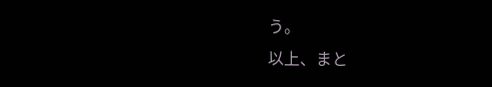う。
以上、まと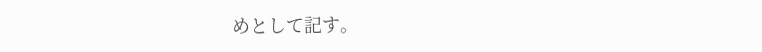めとして記す。